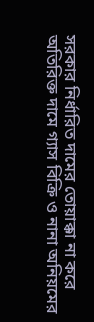সরকার নির্ধারিত দামের তোয়াক্কা না করে অতিরিক্ত দামে গ্যাস বিক্রি ও নানা অনিয়মের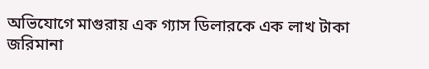অভিযোগে মাগুরায় এক গ্যাস ডিলারকে এক লাখ টাকা জরিমানা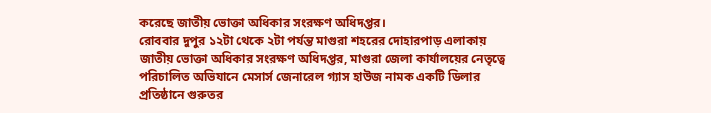করেছে জাতীয় ভোক্তা অধিকার সংরক্ষণ অধিদপ্তর।
রোববার দুপুর ১২টা থেকে ২টা পর্যন্ত মাগুরা শহরের দোহারপাড় এলাকায় জাতীয় ভোক্তা অধিকার সংরক্ষণ অধিদপ্তর, মাগুরা জেলা কার্যালয়ের নেতৃত্বে পরিচালিত অভিযানে মেসার্স জেনারেল গ্যাস হাউজ নামক একটি ডিলার প্রতিষ্ঠানে গুরুতর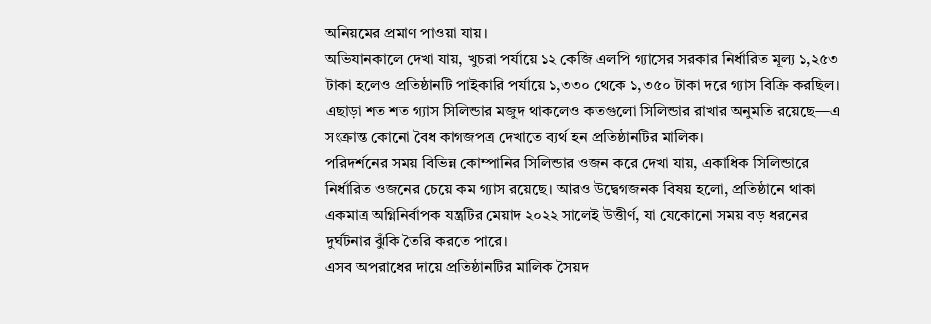অনিয়মের প্রমাণ পাওয়া যায়।
অভিযানকালে দেখা যায়, খুচরা পর্যায়ে ১২ কেজি এলপি গ্যাসের সরকার নির্ধারিত মূল্য ১,২৫৩ টাকা হলেও প্রতিষ্ঠানটি পাইকারি পর্যায়ে ১,৩৩০ থেকে ১,৩৫০ টাকা দরে গ্যাস বিক্রি করছিল। এছাড়া শত শত গ্যাস সিলিন্ডার মজুদ থাকলেও কতগুলো সিলিন্ডার রাখার অনুমতি রয়েছে—এ সংক্রান্ত কোনো বৈধ কাগজপত্র দেখাতে ব্যর্থ হন প্রতিষ্ঠানটির মালিক।
পরিদর্শনের সময় বিভিন্ন কোম্পানির সিলিন্ডার ওজন করে দেখা যায়, একাধিক সিলিন্ডারে নির্ধারিত ওজনের চেয়ে কম গ্যাস রয়েছে। আরও উদ্বেগজনক বিষয় হলো, প্রতিষ্ঠানে থাকা একমাত্র অগ্নিনির্বাপক যন্ত্রটির মেয়াদ ২০২২ সালেই উত্তীর্ণ, যা যেকোনো সময় বড় ধরনের দুর্ঘটনার ঝুঁকি তৈরি করতে পারে।
এসব অপরাধের দায়ে প্রতিষ্ঠানটির মালিক সৈয়দ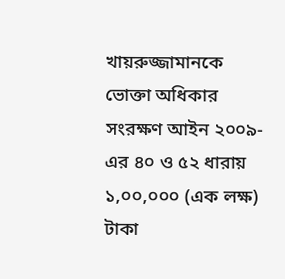খায়রুজ্জামানকে ভোক্তা অধিকার সংরক্ষণ আইন ২০০৯-এর ৪০ ও ৫২ ধারায় ১,০০,০০০ (এক লক্ষ) টাকা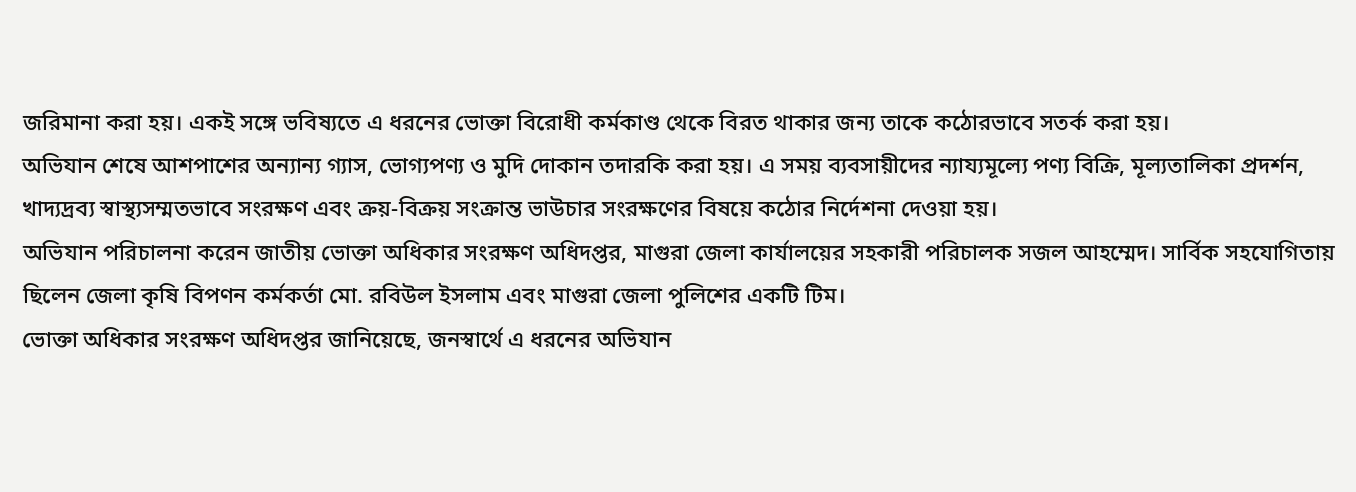জরিমানা করা হয়। একই সঙ্গে ভবিষ্যতে এ ধরনের ভোক্তা বিরোধী কর্মকাণ্ড থেকে বিরত থাকার জন্য তাকে কঠোরভাবে সতর্ক করা হয়।
অভিযান শেষে আশপাশের অন্যান্য গ্যাস, ভোগ্যপণ্য ও মুদি দোকান তদারকি করা হয়। এ সময় ব্যবসায়ীদের ন্যায্যমূল্যে পণ্য বিক্রি, মূল্যতালিকা প্রদর্শন, খাদ্যদ্রব্য স্বাস্থ্যসম্মতভাবে সংরক্ষণ এবং ক্রয়-বিক্রয় সংক্রান্ত ভাউচার সংরক্ষণের বিষয়ে কঠোর নির্দেশনা দেওয়া হয়।
অভিযান পরিচালনা করেন জাতীয় ভোক্তা অধিকার সংরক্ষণ অধিদপ্তর, মাগুরা জেলা কার্যালয়ের সহকারী পরিচালক সজল আহম্মেদ। সার্বিক সহযোগিতায় ছিলেন জেলা কৃষি বিপণন কর্মকর্তা মো. রবিউল ইসলাম এবং মাগুরা জেলা পুলিশের একটি টিম।
ভোক্তা অধিকার সংরক্ষণ অধিদপ্তর জানিয়েছে, জনস্বার্থে এ ধরনের অভিযান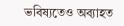ভবিষ্যতেও অব্যাহত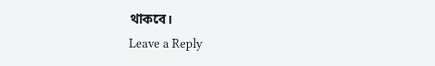থাকবে।
Leave a Reply